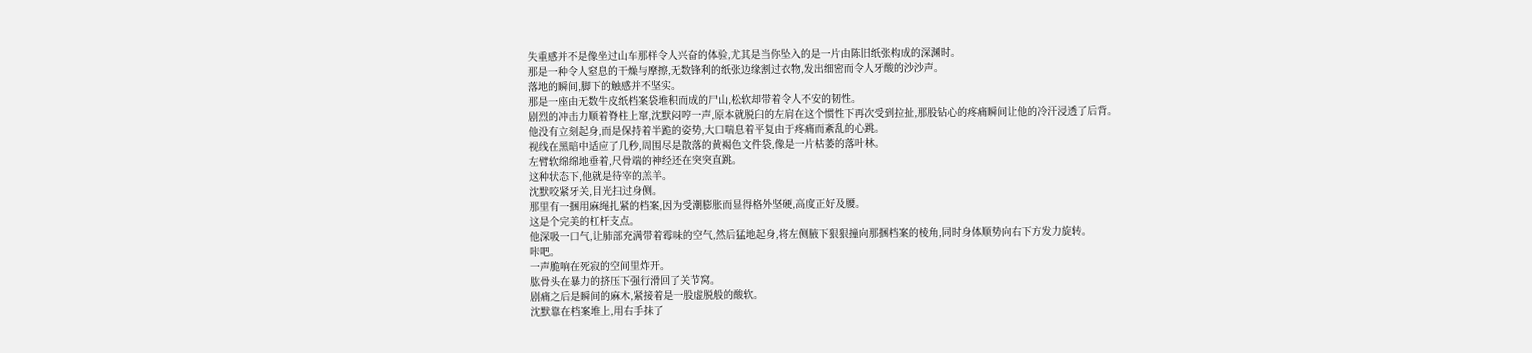失重感并不是像坐过山车那样令人兴奋的体验,尤其是当你坠入的是一片由陈旧纸张构成的深渊时。
那是一种令人窒息的干燥与摩擦,无数锋利的纸张边缘割过衣物,发出细密而令人牙酸的沙沙声。
落地的瞬间,脚下的触感并不坚实。
那是一座由无数牛皮纸档案袋堆积而成的尸山,松软却带着令人不安的韧性。
剧烈的冲击力顺着脊柱上窜,沈默闷哼一声,原本就脱臼的左肩在这个惯性下再次受到拉扯,那股钻心的疼痛瞬间让他的冷汗浸透了后背。
他没有立刻起身,而是保持着半跪的姿势,大口喘息着平复由于疼痛而紊乱的心跳。
视线在黑暗中适应了几秒,周围尽是散落的黄褐色文件袋,像是一片枯萎的落叶林。
左臂软绵绵地垂着,尺骨端的神经还在突突直跳。
这种状态下,他就是待宰的羔羊。
沈默咬紧牙关,目光扫过身侧。
那里有一捆用麻绳扎紧的档案,因为受潮膨胀而显得格外坚硬,高度正好及腰。
这是个完美的杠杆支点。
他深吸一口气,让肺部充满带着霉味的空气,然后猛地起身,将左侧腋下狠狠撞向那捆档案的棱角,同时身体顺势向右下方发力旋转。
咔吧。
一声脆响在死寂的空间里炸开。
肱骨头在暴力的挤压下强行滑回了关节窝。
剧痛之后是瞬间的麻木,紧接着是一股虚脱般的酸软。
沈默靠在档案堆上,用右手抹了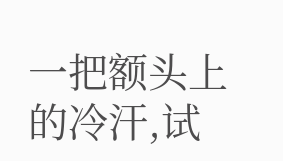一把额头上的冷汗,试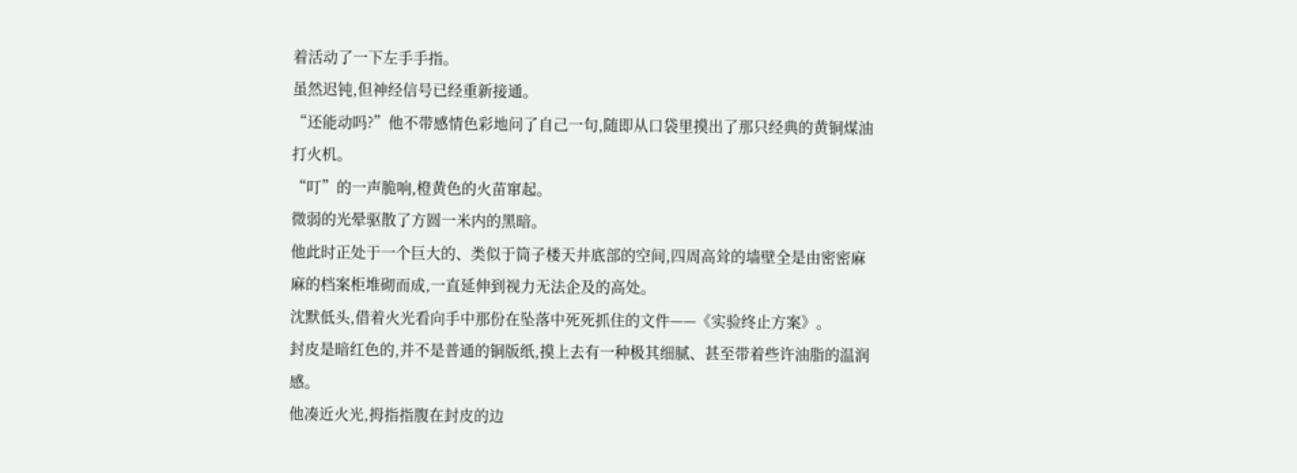着活动了一下左手手指。
虽然迟钝,但神经信号已经重新接通。
“还能动吗?”他不带感情色彩地问了自己一句,随即从口袋里摸出了那只经典的黄铜煤油打火机。
“叮”的一声脆响,橙黄色的火苗窜起。
微弱的光晕驱散了方圆一米内的黑暗。
他此时正处于一个巨大的、类似于筒子楼天井底部的空间,四周高耸的墙壁全是由密密麻麻的档案柜堆砌而成,一直延伸到视力无法企及的高处。
沈默低头,借着火光看向手中那份在坠落中死死抓住的文件——《实验终止方案》。
封皮是暗红色的,并不是普通的铜版纸,摸上去有一种极其细腻、甚至带着些许油脂的温润感。
他凑近火光,拇指指腹在封皮的边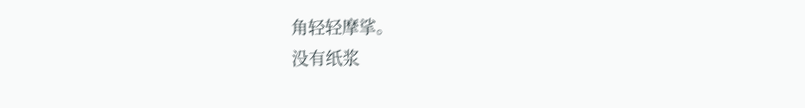角轻轻摩挲。
没有纸浆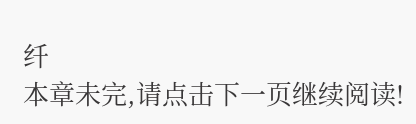纤
本章未完,请点击下一页继续阅读!